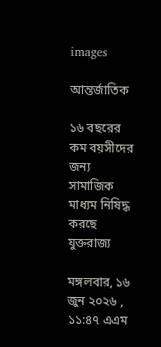images

আন্তর্জাতিক

১৬ বছরের কম বয়সীদের জন্য সামাজিক মাধ্যম নিষিদ্ধ করছে যুক্তরাজ্য

মঙ্গলবার, ১৬ জুন ২০২৬ , ১১:৪৭ এএম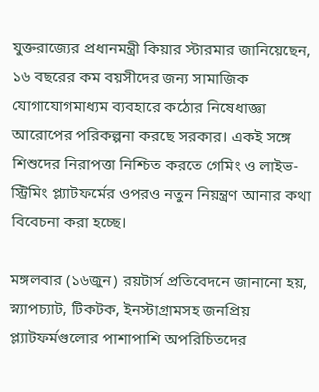যুক্তরাজ্যের প্রধানমন্ত্রী কিয়ার স্টারমার জানিয়েছেন, ১৬ বছরের কম বয়সীদের জন্য সামাজিক যোগাযোগমাধ্যম ব্যবহারে কঠোর নিষেধাজ্ঞা আরোপের পরিকল্পনা করছে সরকার। একই সঙ্গে শিশুদের নিরাপত্তা নিশ্চিত করতে গেমিং ও লাইভ-স্ট্রিমিং প্ল্যাটফর্মের ওপরও নতুন নিয়ন্ত্রণ আনার কথা বিবেচনা করা হচ্ছে।

মঙ্গলবার (১৬জুন) রয়টার্স প্রতিবেদনে জানানো হয়, স্ন্যাপচ্যাট, টিকটক, ইনস্টাগ্রামসহ জনপ্রিয় প্ল্যাটফর্মগুলোর পাশাপাশি অপরিচিতদের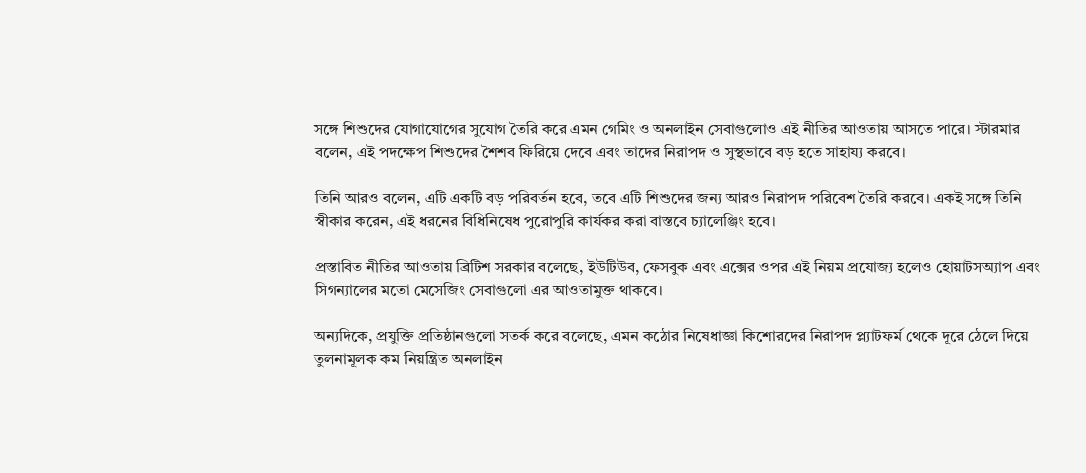সঙ্গে শিশুদের যোগাযোগের সুযোগ তৈরি করে এমন গেমিং ও অনলাইন সেবাগুলোও এই নীতির আওতায় আসতে পারে। স্টারমার বলেন, এই পদক্ষেপ শিশুদের শৈশব ফিরিয়ে দেবে এবং তাদের নিরাপদ ও সুস্থভাবে বড় হতে সাহায্য করবে।

তিনি আরও বলেন, এটি একটি বড় পরিবর্তন হবে, তবে এটি শিশুদের জন্য আরও নিরাপদ পরিবেশ তৈরি করবে। একই সঙ্গে তিনি স্বীকার করেন, এই ধরনের বিধিনিষেধ পুরোপুরি কার্যকর করা বাস্তবে চ্যালেঞ্জিং হবে।

প্রস্তাবিত নীতির আওতায় ব্রিটিশ সরকার বলেছে, ইউটিউব, ফেসবুক এবং এক্সের ওপর এই নিয়ম প্রযোজ্য হলেও হোয়াটসঅ্যাপ এবং সিগন্যালের মতো মেসেজিং সেবাগুলো এর আওতামুক্ত থাকবে।

অন্যদিকে, প্রযুক্তি প্রতিষ্ঠানগুলো সতর্ক করে বলেছে, এমন কঠোর নিষেধাজ্ঞা কিশোরদের নিরাপদ প্ল্যাটফর্ম থেকে দূরে ঠেলে দিয়ে তুলনামূলক কম নিয়ন্ত্রিত অনলাইন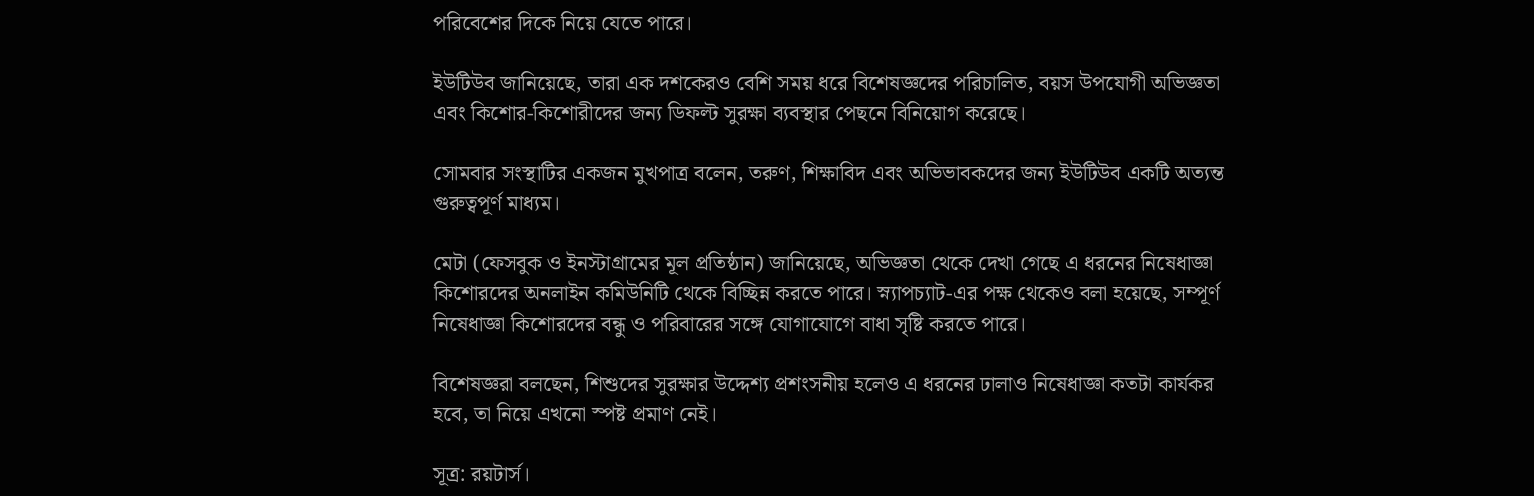পরিবেশের দিকে নিয়ে যেতে পারে।

ইউটিউব জানিয়েছে, তারা এক দশকেরও বেশি সময় ধরে বিশেষজ্ঞদের পরিচালিত, বয়স উপযোগী অভিজ্ঞতা এবং কিশোর-কিশোরীদের জন্য ডিফল্ট সুরক্ষা ব্যবস্থার পেছনে বিনিয়োগ করেছে।

সোমবার সংস্থাটির একজন মুখপাত্র বলেন, তরুণ, শিক্ষাবিদ এবং অভিভাবকদের জন্য ইউটিউব একটি অত্যন্ত গুরুত্বপূর্ণ মাধ্যম।

মেটা (ফেসবুক ও ইনস্টাগ্রামের মূল প্রতিষ্ঠান) জানিয়েছে, অভিজ্ঞতা থেকে দেখা গেছে এ ধরনের নিষেধাজ্ঞা কিশোরদের অনলাইন কমিউনিটি থেকে বিচ্ছিন্ন করতে পারে। স্ন্যাপচ্যাট-এর পক্ষ থেকেও বলা হয়েছে, সম্পূর্ণ নিষেধাজ্ঞা কিশোরদের বন্ধু ও পরিবারের সঙ্গে যোগাযোগে বাধা সৃষ্টি করতে পারে।

বিশেষজ্ঞরা বলছেন, শিশুদের সুরক্ষার উদ্দেশ্য প্রশংসনীয় হলেও এ ধরনের ঢালাও নিষেধাজ্ঞা কতটা কার্যকর হবে, তা নিয়ে এখনো স্পষ্ট প্রমাণ নেই।

সূত্র: রয়টার্স।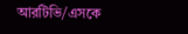আরটিভি/এসকে